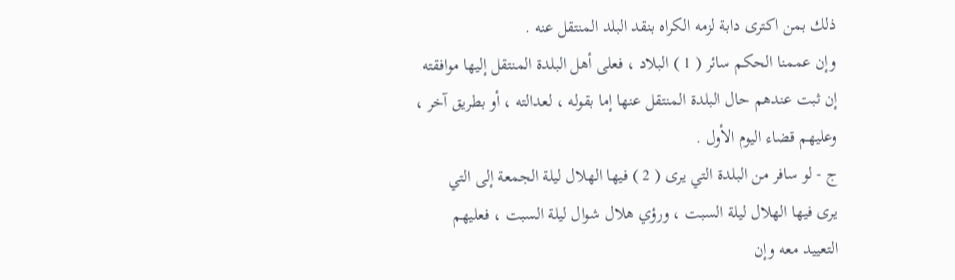ذلك بمن اكترى دابة لزمه الكراه بنقد البلد المنتقل عنه .
وإن عممنا الحكم سائر ( 1 ) البلاد ، فعلى أهل البلدة المنتقل إليها موافقته
إن ثبت عندهم حال البلدة المنتقل عنها إما بقوله ، لعدالته ، أو بطريق آخر ،
وعليهم قضاء اليوم الأول .
ج - لو سافر من البلدة التي يرى ( 2 ) فيها الهلال ليلة الجمعة إلى التي
يرى فيها الهلال ليلة السبت ، ورؤي هلال شوال ليلة السبت ، فعليهم
التعييد معه وإن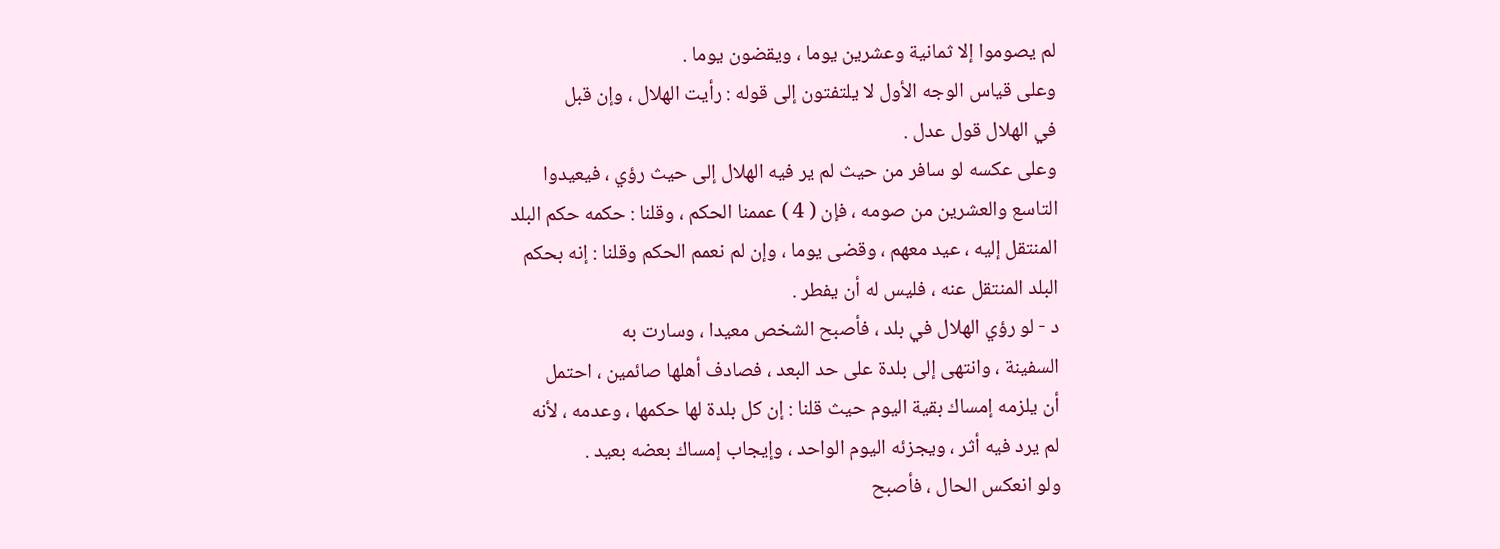لم يصوموا إلا ثمانية وعشرين يوما ، ويقضون يوما .
وعلى قياس الوجه الأول لا يلتفتون إلى قوله : رأيت الهلال ، وإن قبل
في الهلال قول عدل .
وعلى عكسه لو سافر من حيث لم ير فيه الهلال إلى حيث رؤي ، فيعيدوا
التاسع والعشرين من صومه ، فإن ( 4 ) عممنا الحكم ، وقلنا : حكمه حكم البلد
المنتقل إليه ، عيد معهم ، وقضى يوما ، وإن لم نعمم الحكم وقلنا : إنه بحكم
البلد المنتقل عنه ، فليس له أن يفطر .
د - لو رؤي الهلال في بلد ، فأصبح الشخص معيدا ، وسارت به
السفينة ، وانتهى إلى بلدة على حد البعد ، فصادف أهلها صائمين ، احتمل
أن يلزمه إمساك بقية اليوم حيث قلنا : إن كل بلدة لها حكمها ، وعدمه ، لأنه
لم يرد فيه أثر ، ويجزئه اليوم الواحد ، وإيجاب إمساك بعضه بعيد .
ولو انعكس الحال ، فأصبح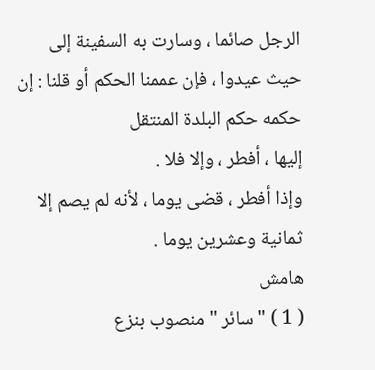الرجل صائما ، وسارت به السفينة إلى
حيث عيدوا ، فإن عممنا الحكم أو قلنا : إن حكمه حكم البلدة المنتقل
إليها ، أفطر ، وإلا فلا .
وإذا أفطر ، قضى يوما ، لأنه لم يصم إلا ثمانية وعشرين يوما .
هامش
( 1 ) " سائر " منصوب بنزع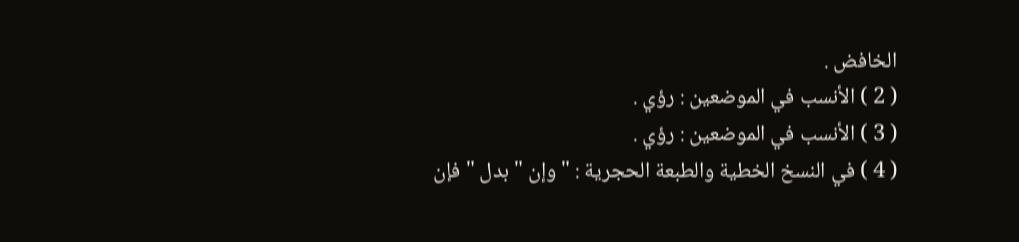الخافض .
( 2 ) الأنسب في الموضعين : رؤي .
( 3 ) الأنسب في الموضعين : رؤي .
( 4 ) في النسخ الخطية والطبعة الحجرية : " وإن " بدل " فإن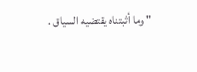" وما أثبتناه يقتضيه السياق .